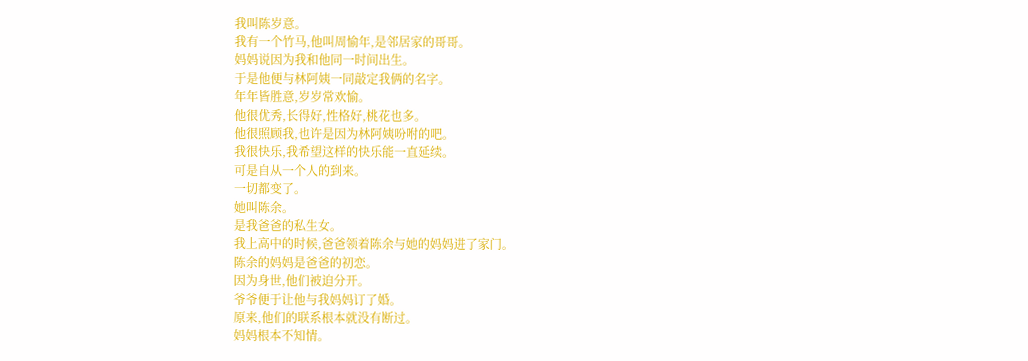我叫陈岁意。
我有一个竹马,他叫周愉年,是邻居家的哥哥。
妈妈说因为我和他同一时间出生。
于是他便与林阿姨一同敲定我俩的名字。
年年皆胜意,岁岁常欢愉。
他很优秀,长得好,性格好,桃花也多。
他很照顾我,也许是因为林阿姨吩咐的吧。
我很快乐,我希望这样的快乐能一直延续。
可是自从一个人的到来。
一切都变了。
她叫陈余。
是我爸爸的私生女。
我上高中的时候,爸爸领着陈余与她的妈妈进了家门。
陈余的妈妈是爸爸的初恋。
因为身世,他们被迫分开。
爷爷便于让他与我妈妈订了婚。
原来,他们的联系根本就没有断过。
妈妈根本不知情。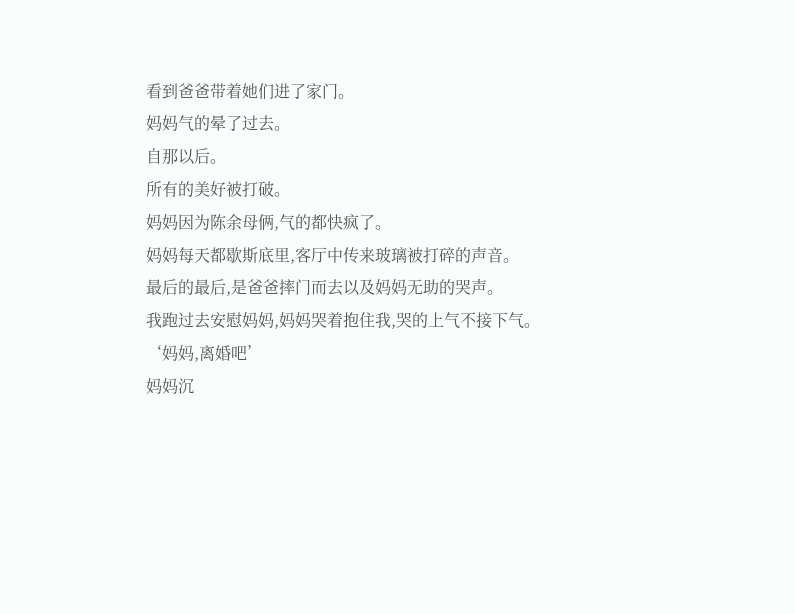看到爸爸带着她们进了家门。
妈妈气的晕了过去。
自那以后。
所有的美好被打破。
妈妈因为陈余母俩,气的都快疯了。
妈妈每天都歇斯底里,客厅中传来玻璃被打碎的声音。
最后的最后,是爸爸摔门而去以及妈妈无助的哭声。
我跑过去安慰妈妈,妈妈哭着抱住我,哭的上气不接下气。
‘妈妈,离婚吧’
妈妈沉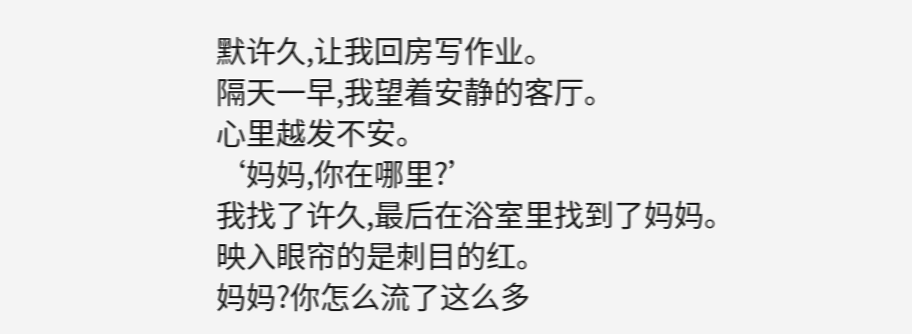默许久,让我回房写作业。
隔天一早,我望着安静的客厅。
心里越发不安。
‘妈妈,你在哪里?’
我找了许久,最后在浴室里找到了妈妈。
映入眼帘的是刺目的红。
妈妈?你怎么流了这么多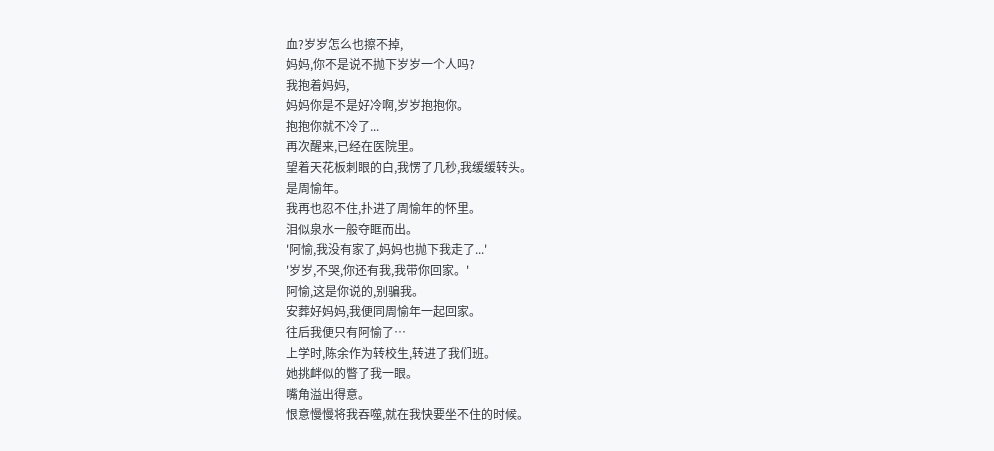血?岁岁怎么也擦不掉,
妈妈,你不是说不抛下岁岁一个人吗?
我抱着妈妈,
妈妈你是不是好冷啊,岁岁抱抱你。
抱抱你就不冷了...
再次醒来,已经在医院里。
望着天花板刺眼的白,我愣了几秒,我缓缓转头。
是周愉年。
我再也忍不住,扑进了周愉年的怀里。
泪似泉水一般夺眶而出。
'阿愉,我没有家了,妈妈也抛下我走了...'
'岁岁,不哭,你还有我,我带你回家。'
阿愉,这是你说的,别骗我。
安葬好妈妈,我便同周愉年一起回家。
往后我便只有阿愉了…
上学时,陈余作为转校生,转进了我们班。
她挑衅似的瞥了我一眼。
嘴角溢出得意。
恨意慢慢将我吞噬,就在我快要坐不住的时候。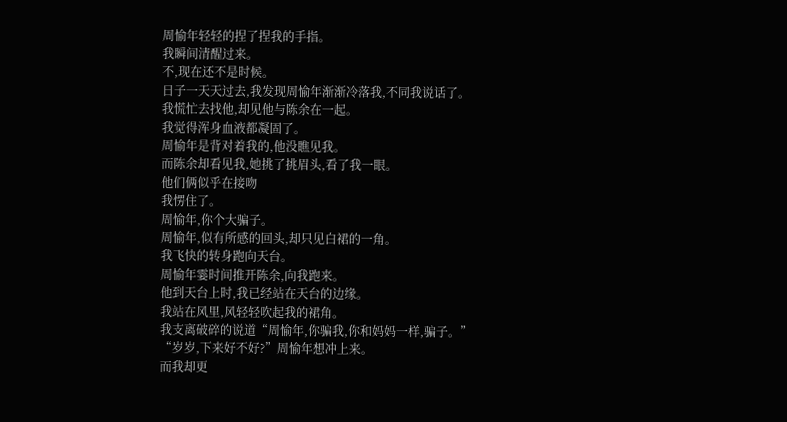周愉年轻轻的捏了捏我的手指。
我瞬间清醒过来。
不,现在还不是时候。
日子一天天过去,我发现周愉年渐渐冷落我,不同我说话了。
我慌忙去找他,却见他与陈余在一起。
我觉得浑身血液都凝固了。
周愉年是背对着我的,他没瞧见我。
而陈余却看见我,她挑了挑眉头,看了我一眼。
他们俩似乎在接吻
我愣住了。
周愉年,你个大骗子。
周愉年,似有所感的回头,却只见白裙的一角。
我飞快的转身跑向天台。
周愉年霎时间推开陈余,向我跑来。
他到天台上时,我已经站在天台的边缘。
我站在风里,风轻轻吹起我的裙角。
我支离破碎的说道“周愉年,你骗我,你和妈妈一样,骗子。”
“岁岁,下来好不好?”周愉年想冲上来。
而我却更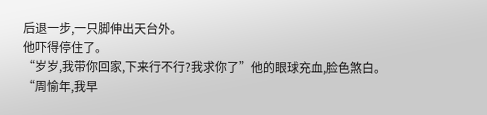后退一步,一只脚伸出天台外。
他吓得停住了。
“岁岁,我带你回家,下来行不行?我求你了”他的眼球充血,脸色煞白。
“周愉年,我早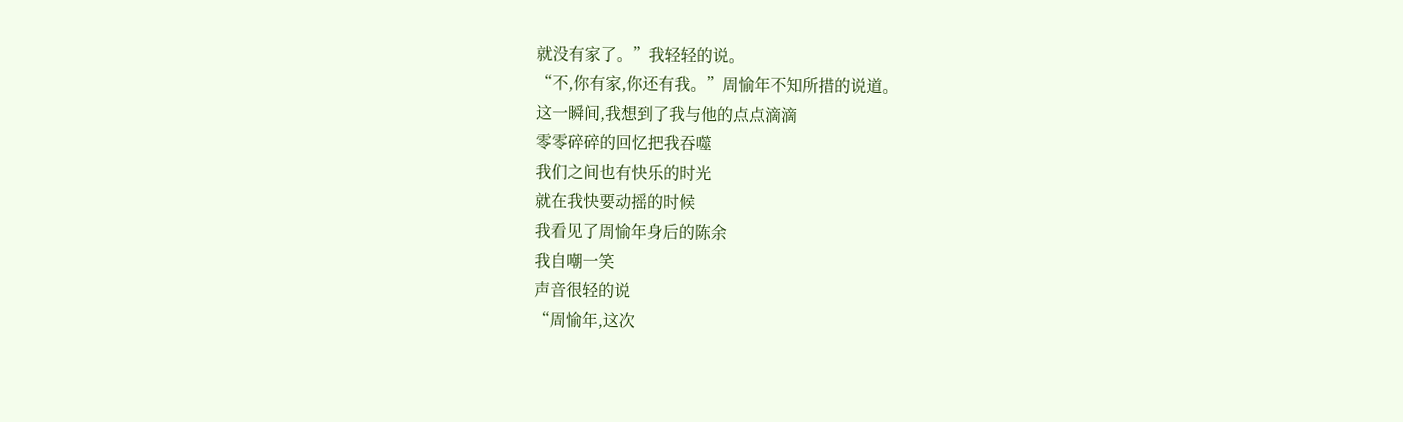就没有家了。”我轻轻的说。
“不,你有家,你还有我。”周愉年不知所措的说道。
这一瞬间,我想到了我与他的点点滴滴
零零碎碎的回忆把我吞噬
我们之间也有快乐的时光
就在我快要动摇的时候
我看见了周愉年身后的陈余
我自嘲一笑
声音很轻的说
“周愉年,这次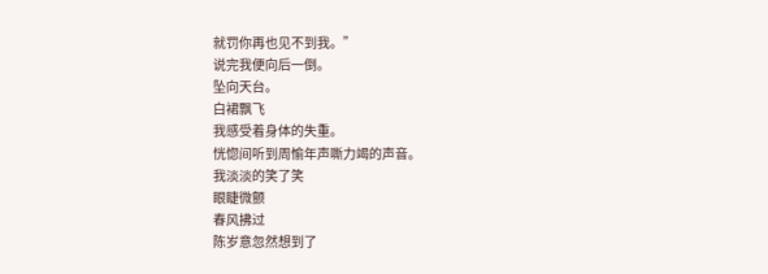就罚你再也见不到我。”
说完我便向后一倒。
坠向天台。
白裙飘飞
我感受着身体的失重。
恍惚间听到周愉年声嘶力竭的声音。
我淡淡的笑了笑
眼睫微颤
春风拂过
陈岁意忽然想到了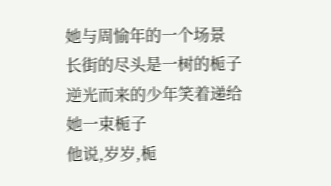她与周愉年的一个场景
长街的尽头是一树的栀子
逆光而来的少年笑着递给她一束栀子
他说,岁岁,栀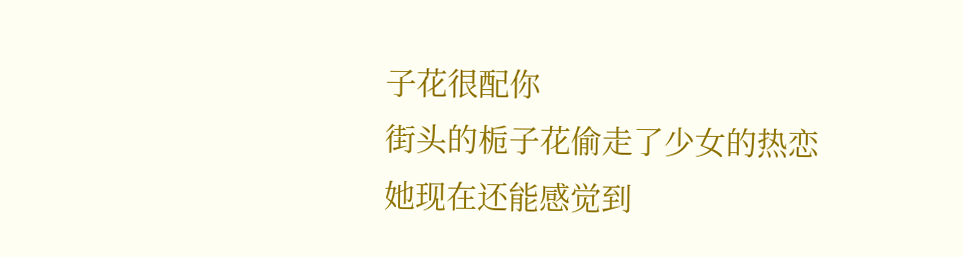子花很配你
街头的栀子花偷走了少女的热恋
她现在还能感觉到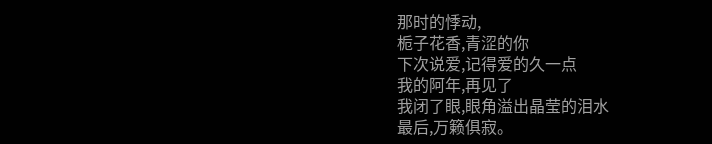那时的悸动,
栀子花香,青涩的你
下次说爱,记得爱的久一点
我的阿年,再见了
我闭了眼,眼角溢出晶莹的泪水
最后,万籁俱寂。